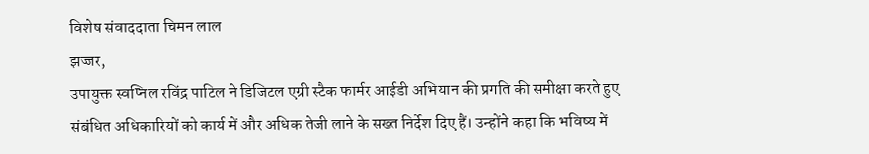विशेष संवाददाता चिमन लाल
झज्जर,
उपायुक्त स्वप्निल रविंद्र पाटिल ने डिजिटल एग्री स्टैक फार्मर आईडी अभियान की प्रगति की समीक्षा करते हुए संबंधित अधिकारियों को कार्य में और अधिक तेजी लाने के सख्त निर्देश दिए हैं। उन्होंने कहा कि भविष्य में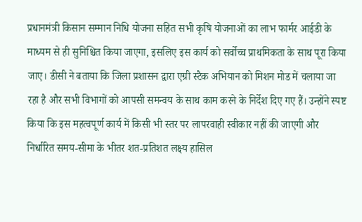प्रधानमंत्री किसान सम्मान निधि योजना सहित सभी कृषि योजनाओं का लाभ फार्मर आईडी के माध्यम से ही सुनिश्चित किया जाएगा, इसलिए इस कार्य को सर्वोच्च प्राथमिकता के साथ पूरा किया जाए। डीसी ने बताया कि जिला प्रशासन द्वारा एग्री स्टैक अभियान को मिशन मोड में चलाया जा रहा है और सभी विभागों को आपसी समन्वय के साथ काम करने के निर्देश दिए गए हैं। उन्होंने स्पष्ट किया कि इस महत्वपूर्ण कार्य में किसी भी स्तर पर लापरवाही स्वीकार नहीं की जाएगी और निर्धारित समय-सीमा के भीतर शत-प्रतिशत लक्ष्य हासिल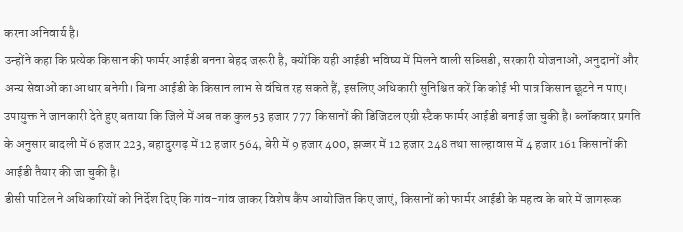करना अनिवार्य है।
उन्होंने कहा कि प्रत्येक किसान की फार्मर आईडी बनना बेहद जरूरी है, क्योंकि यही आईडी भविष्य में मिलने वाली सब्सिडी, सरकारी योजनाओं, अनुदानों और अन्य सेवाओं का आधार बनेगी। बिना आईडी के किसान लाभ से वंचित रह सकते हैं, इसलिए अधिकारी सुनिश्चित करें कि कोई भी पात्र किसान छूटने न पाए। उपायुक्त ने जानकारी देते हुए बताया कि जिले में अब तक कुल 53 हजार 777 किसानों की डिजिटल एग्री स्टैक फार्मर आईडी बनाई जा चुकी है। ब्लॉकवार प्रगति के अनुसार बादली में 6 हजार 223, बहादुरगढ़ में 12 हजार 564, बेरी में 9 हजार 400, झज्जर में 12 हजार 248 तथा साल्हावास में 4 हजार 161 किसानों की आईडी तैयार की जा चुकी है।
डीसी पाटिल ने अधिकारियों को निर्देश दिए कि गांव-गांव जाकर विशेष कैंप आयोजित किए जाएं, किसानों को फार्मर आईडी के महत्व के बारे में जागरूक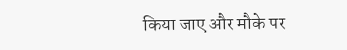किया जाए और मौके पर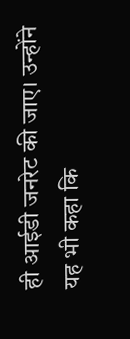ही आईडी जनरेट की जाए। उन्होंने यह भी कहा कि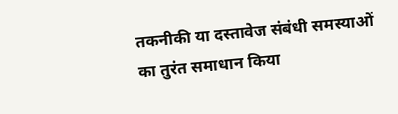तकनीकी या दस्तावेज संबंधी समस्याओं का तुरंत समाधान किया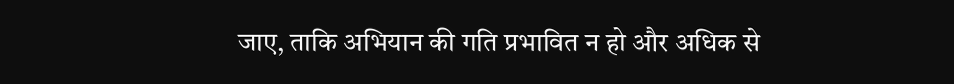जाए, ताकि अभियान की गति प्रभावित न हो और अधिक से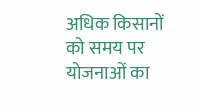अधिक किसानों को समय पर योजनाओं का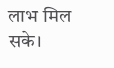लाभ मिल सके।